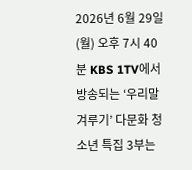2026년 6월 29일(월) 오후 7시 40분 KBS 1TV에서 방송되는 ‘우리말 겨루기’ 다문화 청소년 특집 3부는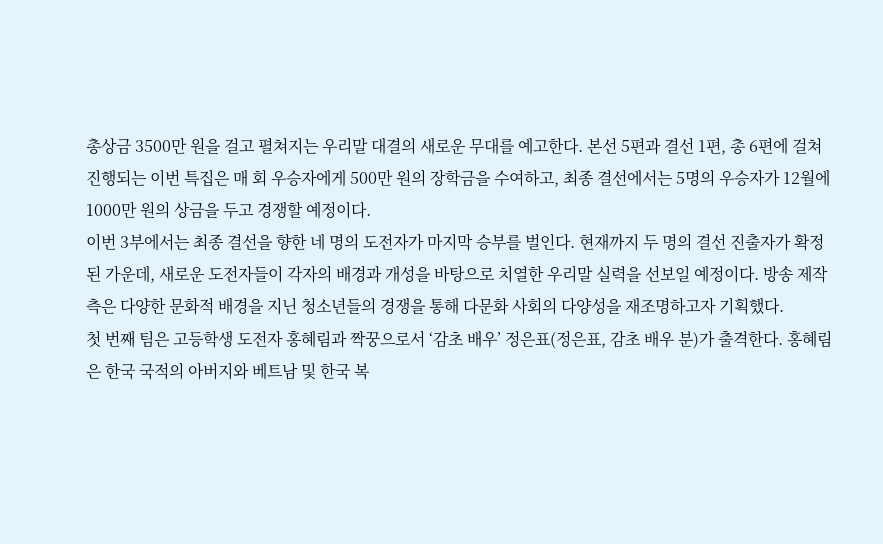총상금 3500만 원을 걸고 펼쳐지는 우리말 대결의 새로운 무대를 예고한다. 본선 5편과 결선 1편, 총 6편에 걸쳐 진행되는 이번 특집은 매 회 우승자에게 500만 원의 장학금을 수여하고, 최종 결선에서는 5명의 우승자가 12월에 1000만 원의 상금을 두고 경쟁할 예정이다.
이번 3부에서는 최종 결선을 향한 네 명의 도전자가 마지막 승부를 벌인다. 현재까지 두 명의 결선 진출자가 확정된 가운데, 새로운 도전자들이 각자의 배경과 개성을 바탕으로 치열한 우리말 실력을 선보일 예정이다. 방송 제작 측은 다양한 문화적 배경을 지닌 청소년들의 경쟁을 통해 다문화 사회의 다양성을 재조명하고자 기획했다.
첫 번째 팀은 고등학생 도전자 홍혜림과 짝꿍으로서 ‘감초 배우’ 정은표(정은표, 감초 배우 분)가 출격한다. 홍혜림은 한국 국적의 아버지와 베트남 및 한국 복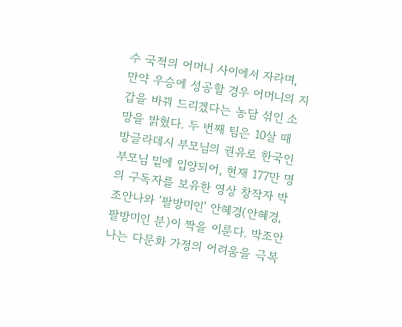수 국적의 어머니 사이에서 자라며, 만약 우승에 성공할 경우 어머니의 지갑을 바꿔 드리겠다는 농담 섞인 소망을 밝혔다. 두 번째 팀은 10살 때 방글라데시 부모님의 권유로 한국인 부모님 밑에 입양되어, 현재 177만 명의 구독자를 보유한 영상 창작자 박조안나와 ‘팔방미인’ 안혜경(안혜경, 팔방미인 분)이 짝을 이룬다. 박조안나는 다문화 가정의 어려움을 극복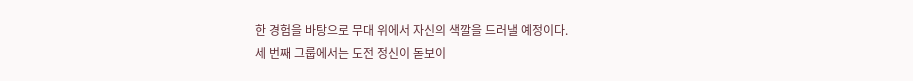한 경험을 바탕으로 무대 위에서 자신의 색깔을 드러낼 예정이다.
세 번째 그룹에서는 도전 정신이 돋보이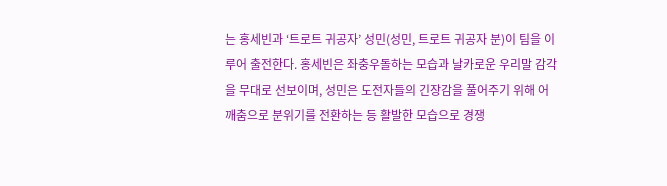는 홍세빈과 ‘트로트 귀공자’ 성민(성민, 트로트 귀공자 분)이 팀을 이루어 출전한다. 홍세빈은 좌충우돌하는 모습과 날카로운 우리말 감각을 무대로 선보이며, 성민은 도전자들의 긴장감을 풀어주기 위해 어깨춤으로 분위기를 전환하는 등 활발한 모습으로 경쟁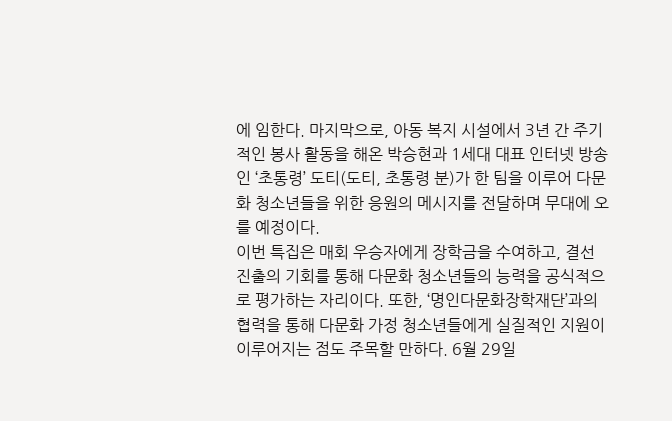에 임한다. 마지막으로, 아동 복지 시설에서 3년 간 주기적인 봉사 활동을 해온 박승현과 1세대 대표 인터넷 방송인 ‘초통령’ 도티(도티, 초통령 분)가 한 팀을 이루어 다문화 청소년들을 위한 응원의 메시지를 전달하며 무대에 오를 예정이다.
이번 특집은 매회 우승자에게 장학금을 수여하고, 결선 진출의 기회를 통해 다문화 청소년들의 능력을 공식적으로 평가하는 자리이다. 또한, ‘명인다문화장학재단’과의 협력을 통해 다문화 가정 청소년들에게 실질적인 지원이 이루어지는 점도 주목할 만하다. 6월 29일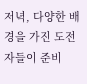저녁, 다양한 배경을 가진 도전자들이 준비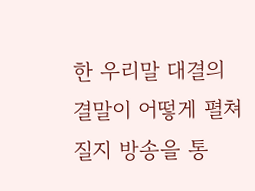한 우리말 대결의 결말이 어떻게 펼쳐질지 방송을 통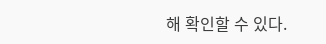해 확인할 수 있다.